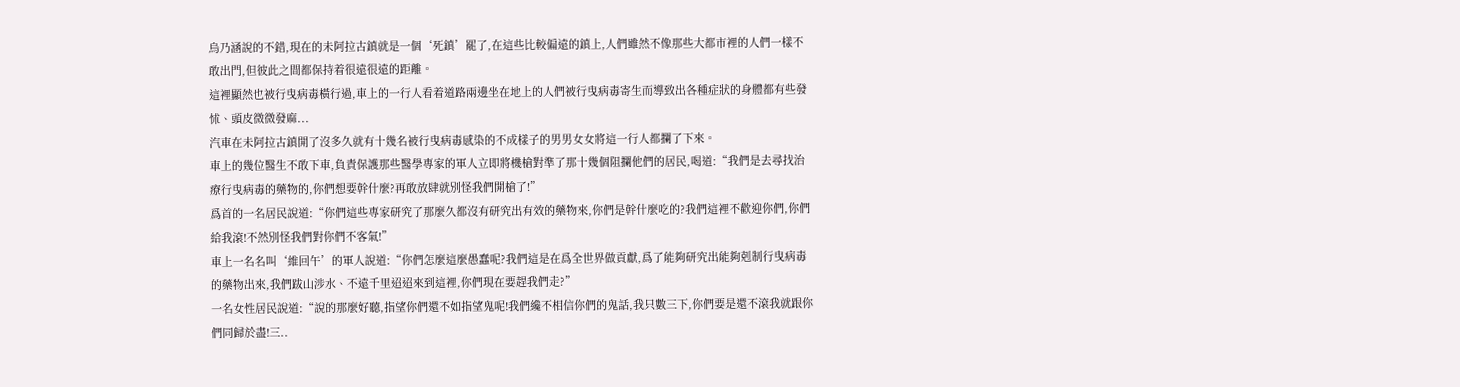烏乃涵說的不錯,現在的未阿拉古鎮就是一個‘死鎮’罷了,在這些比較偏遠的鎮上,人們雖然不像那些大都市裡的人們一樣不敢出門,但彼此之間都保持着很遠很遠的距離。
這裡顯然也被行曳病毒橫行過,車上的一行人看着道路兩邊坐在地上的人們被行曳病毒寄生而導致出各種症狀的身體都有些發怵、頭皮微微發麻...
汽車在未阿拉古鎮開了沒多久就有十幾名被行曳病毒感染的不成樣子的男男女女將這一行人都攔了下來。
車上的幾位醫生不敢下車,負責保護那些醫學專家的軍人立即將機槍對準了那十幾個阻攔他們的居民,喝道:“我們是去尋找治療行曳病毒的藥物的,你們想要幹什麼?再敢放肆就別怪我們開槍了!”
爲首的一名居民說道:“你們這些專家研究了那麼久都沒有研究出有效的藥物來,你們是幹什麼吃的?我們這裡不歡迎你們,你們給我滾!不然別怪我們對你們不客氣!”
車上一名名叫‘維回午’的軍人說道:“你們怎麼這麼愚蠢呢?我們這是在爲全世界做貢獻,爲了能夠研究出能夠剋制行曳病毒的藥物出來,我們跋山涉水、不遠千里迢迢來到這裡,你們現在要趕我們走?”
一名女性居民說道:“說的那麼好聽,指望你們還不如指望鬼呢!我們纔不相信你們的鬼話,我只數三下,你們要是還不滾我就跟你們同歸於盡!三..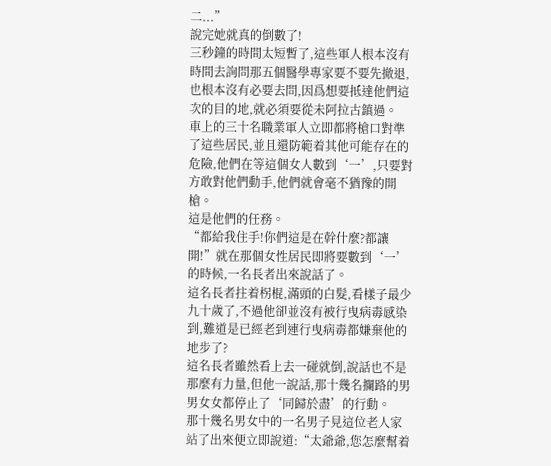二...”
說完她就真的倒數了!
三秒鐘的時間太短暫了,這些軍人根本沒有時間去詢問那五個醫學專家要不要先撤退,也根本沒有必要去問,因爲想要抵達他們這次的目的地,就必須要從未阿拉古鎮過。
車上的三十名職業軍人立即都將槍口對準了這些居民,並且還防範着其他可能存在的危險,他們在等這個女人數到‘一’,只要對方敢對他們動手,他們就會毫不猶豫的開槍。
這是他們的任務。
“都給我住手!你們這是在幹什麼?都讓開!”就在那個女性居民即將要數到‘一’的時候,一名長者出來說話了。
這名長者拄着柺棍,滿頭的白髮,看樣子最少九十歲了,不過他卻並沒有被行曳病毒感染到,難道是已經老到連行曳病毒都嫌棄他的地步了?
這名長者雖然看上去一碰就倒,說話也不是那麼有力量,但他一說話,那十幾名攔路的男男女女都停止了‘同歸於盡’的行動。
那十幾名男女中的一名男子見這位老人家站了出來便立即說道:“太爺爺,您怎麼幫着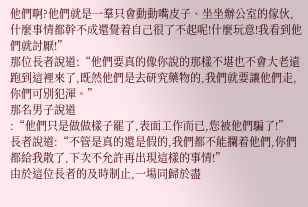他們啊?他們就是一羣只會動動嘴皮子、坐坐辦公室的傢伙,什麼事情都幹不成還覺着自己很了不起呢!什麼玩意!我看到他們就討厭!”
那位長者說道:“他們要真的像你說的那樣不堪也不會大老遠跑到這裡來了,既然他們是去研究藥物的,我們就要讓他們走,你們可別犯渾。”
那名男子說道
:“他們只是做做樣子罷了,表面工作而已,您被他們騙了!”
長者說道:“不管是真的還是假的,我們都不能攔着他們,你們都給我散了,下次不允許再出現這樣的事情!”
由於這位長者的及時制止,一場同歸於盡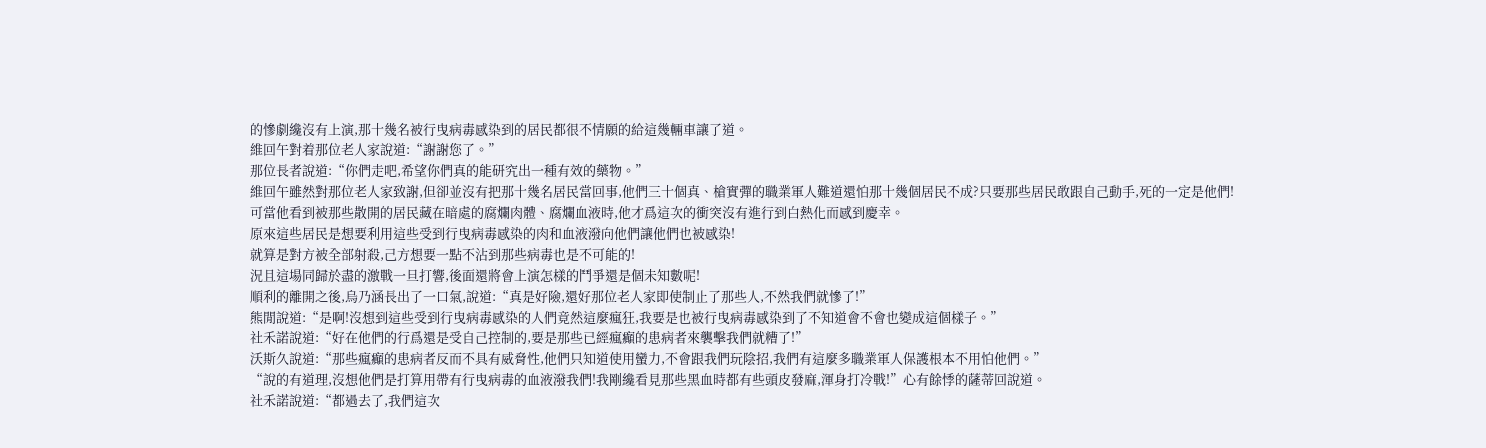的慘劇纔沒有上演,那十幾名被行曳病毒感染到的居民都很不情願的給這幾輛車讓了道。
維回午對着那位老人家說道:“謝謝您了。”
那位長者說道:“你們走吧,希望你們真的能研究出一種有效的藥物。”
維回午雖然對那位老人家致謝,但卻並沒有把那十幾名居民當回事,他們三十個真、槍實彈的職業軍人難道還怕那十幾個居民不成?只要那些居民敢跟自己動手,死的一定是他們!
可當他看到被那些散開的居民藏在暗處的腐爛肉體、腐爛血液時,他才爲這次的衝突沒有進行到白熱化而感到慶幸。
原來這些居民是想要利用這些受到行曳病毒感染的肉和血液潑向他們讓他們也被感染!
就算是對方被全部射殺,己方想要一點不沾到那些病毒也是不可能的!
況且這場同歸於盡的激戰一旦打響,後面還將會上演怎樣的鬥爭還是個未知數呢!
順利的離開之後,烏乃涵長出了一口氣,說道:“真是好險,還好那位老人家即使制止了那些人,不然我們就慘了!”
熊閒說道:“是啊!沒想到這些受到行曳病毒感染的人們竟然這麼瘋狂,我要是也被行曳病毒感染到了不知道會不會也變成這個樣子。”
社禾諾說道:“好在他們的行爲還是受自己控制的,要是那些已經瘋癲的患病者來襲擊我們就糟了!”
沃斯久說道:“那些瘋癲的患病者反而不具有威脅性,他們只知道使用蠻力,不會跟我們玩陰招,我們有這麼多職業軍人保護根本不用怕他們。”
“說的有道理,沒想他們是打算用帶有行曳病毒的血液潑我們!我剛纔看見那些黑血時都有些頭皮發麻,渾身打冷戰!”心有餘悸的薩蒂回說道。
社禾諾說道:“都過去了,我們這次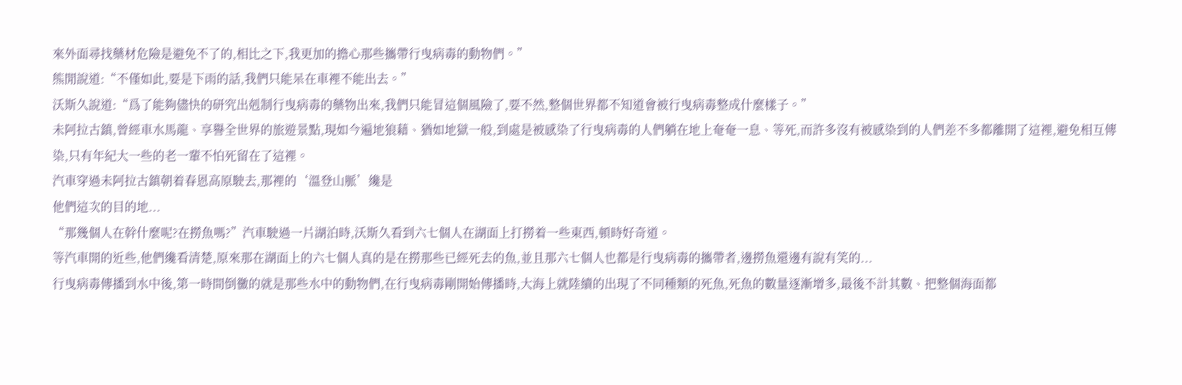來外面尋找藥材危險是避免不了的,相比之下,我更加的擔心那些攜帶行曳病毒的動物們。”
熊閒說道:“不僅如此,要是下雨的話,我們只能呆在車裡不能出去。”
沃斯久說道:“爲了能夠儘快的研究出剋制行曳病毒的藥物出來,我們只能冒這個風險了,要不然,整個世界都不知道會被行曳病毒整成什麼樣子。”
未阿拉古鎮,曾經車水馬龍、享譽全世界的旅遊景點,現如今遍地狼藉、猶如地獄一般,到處是被感染了行曳病毒的人們躺在地上奄奄一息、等死,而許多沒有被感染到的人們差不多都離開了這裡,避免相互傳染,只有年紀大一些的老一輩不怕死留在了這裡。
汽車穿過未阿拉古鎮朝着春恩高原駛去,那裡的‘溫登山脈’纔是
他們這次的目的地...
“那幾個人在幹什麼呢?在撈魚嗎?”汽車駛過一片湖泊時,沃斯久看到六七個人在湖面上打撈着一些東西,頓時好奇道。
等汽車開的近些,他們纔看清楚,原來那在湖面上的六七個人真的是在撈那些已經死去的魚,並且那六七個人也都是行曳病毒的攜帶者,邊撈魚還邊有說有笑的...
行曳病毒傳播到水中後,第一時間倒黴的就是那些水中的動物們,在行曳病毒剛開始傳播時,大海上就陸續的出現了不同種類的死魚,死魚的數量逐漸增多,最後不計其數、把整個海面都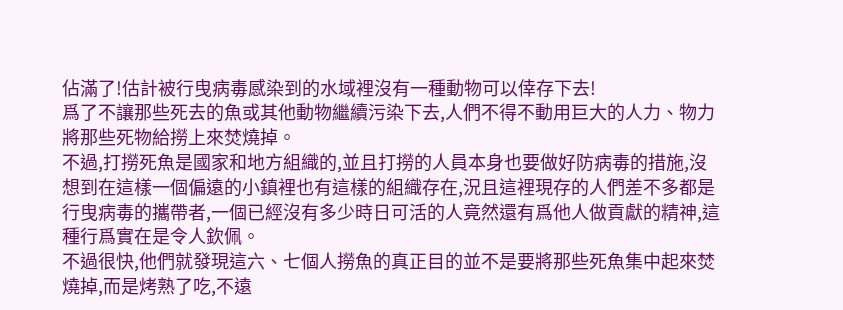佔滿了!估計被行曳病毒感染到的水域裡沒有一種動物可以倖存下去!
爲了不讓那些死去的魚或其他動物繼續污染下去,人們不得不動用巨大的人力、物力將那些死物給撈上來焚燒掉。
不過,打撈死魚是國家和地方組織的,並且打撈的人員本身也要做好防病毒的措施,沒想到在這樣一個偏遠的小鎮裡也有這樣的組織存在,況且這裡現存的人們差不多都是行曳病毒的攜帶者,一個已經沒有多少時日可活的人竟然還有爲他人做貢獻的精神,這種行爲實在是令人欽佩。
不過很快,他們就發現這六、七個人撈魚的真正目的並不是要將那些死魚集中起來焚燒掉,而是烤熟了吃,不遠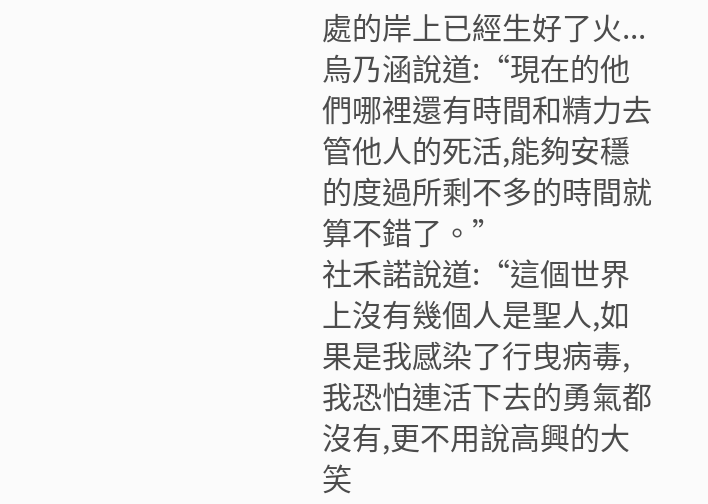處的岸上已經生好了火...
烏乃涵說道:“現在的他們哪裡還有時間和精力去管他人的死活,能夠安穩的度過所剩不多的時間就算不錯了。”
社禾諾說道:“這個世界上沒有幾個人是聖人,如果是我感染了行曳病毒,我恐怕連活下去的勇氣都沒有,更不用說高興的大笑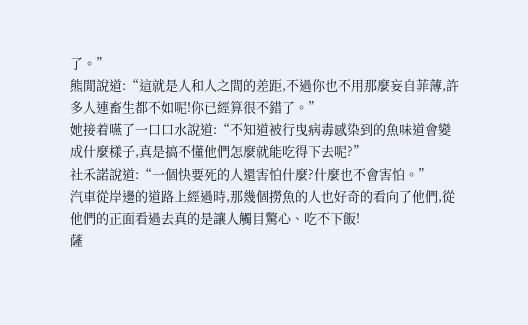了。”
熊閒說道:“這就是人和人之間的差距,不過你也不用那麼妄自菲薄,許多人連畜生都不如呢!你已經算很不錯了。”
她接着嚥了一口口水說道:“不知道被行曳病毒感染到的魚味道會變成什麼樣子,真是搞不懂他們怎麼就能吃得下去呢?”
社禾諾說道:“一個快要死的人還害怕什麼?什麼也不會害怕。”
汽車從岸邊的道路上經過時,那幾個撈魚的人也好奇的看向了他們,從他們的正面看過去真的是讓人觸目驚心、吃不下飯!
薩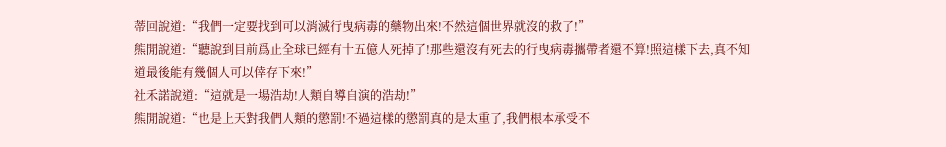蒂回說道:“我們一定要找到可以消滅行曳病毒的藥物出來!不然這個世界就沒的救了!”
熊閒說道:“聽說到目前爲止全球已經有十五億人死掉了!那些還沒有死去的行曳病毒攜帶者還不算!照這樣下去,真不知道最後能有幾個人可以倖存下來!”
社禾諾說道:“這就是一場浩劫!人類自導自演的浩劫!”
熊閒說道:“也是上天對我們人類的懲罰!不過這樣的懲罰真的是太重了,我們根本承受不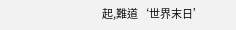起,難道‘世界末日’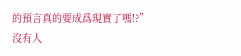的預言真的要成爲現實了嗎!?”
沒有人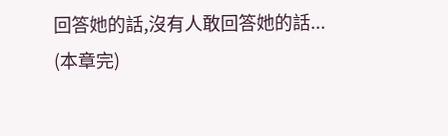回答她的話,沒有人敢回答她的話...
(本章完)